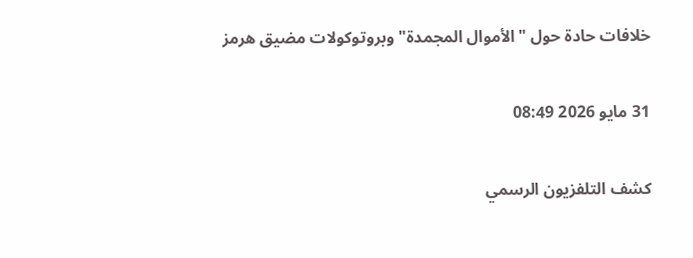خلافات حادة حول "الأموال المجمدة" وبروتوكولات مضيق هرمز

31 مايو 2026 08:49

كشف التلفزيون الرسمي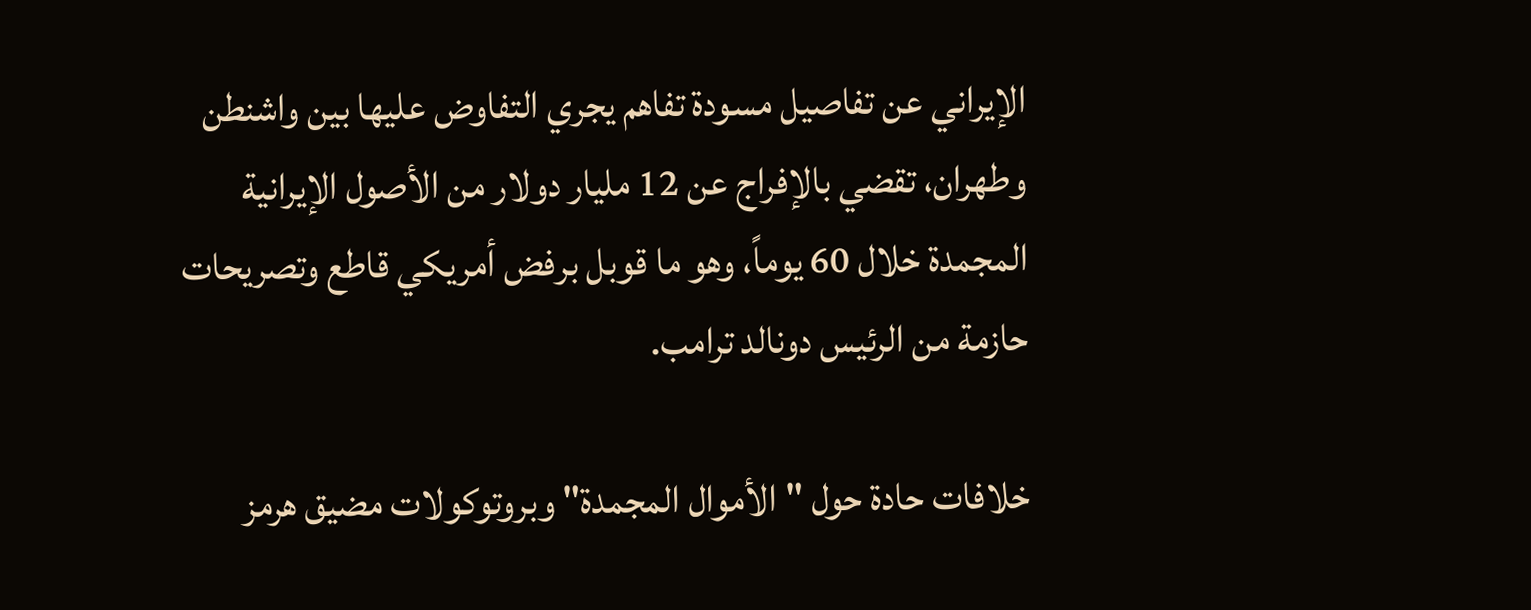الإيراني عن تفاصيل مسودة تفاهم يجري التفاوض عليها بين واشنطن وطهران، تقضي بالإفراج عن 12 مليار دولار من الأصول الإيرانية المجمدة خلال 60 يوماً، وهو ما قوبل برفض أمريكي قاطع وتصريحات حازمة من الرئيس دونالد ترامب.

خلافات حادة حول "الأموال المجمدة" وبروتوكولات مضيق هرمز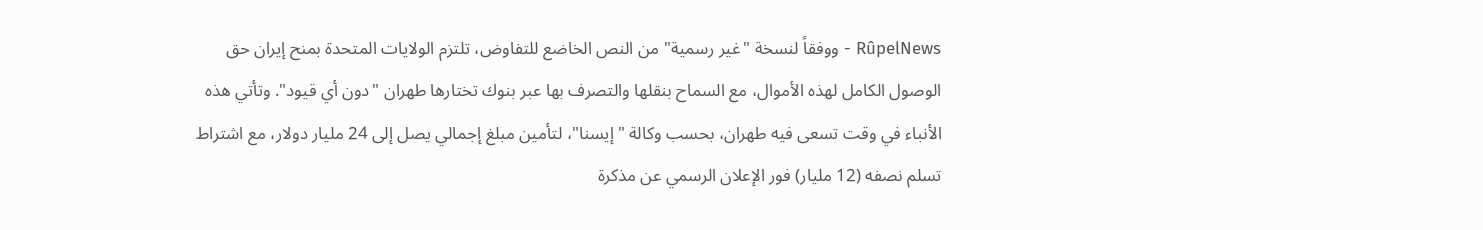RûpelNews - ووفقاً لنسخة "غير رسمية" من النص الخاضع للتفاوض، تلتزم الولايات المتحدة بمنح إيران حق الوصول الكامل لهذه الأموال، مع السماح بنقلها والتصرف بها عبر بنوك تختارها طهران "دون أي قيود". وتأتي هذه الأنباء في وقت تسعى فيه طهران، بحسب وكالة "إيسنا"، لتأمين مبلغ إجمالي يصل إلى 24 مليار دولار، مع اشتراط تسلم نصفه (12 مليار) فور الإعلان الرسمي عن مذكرة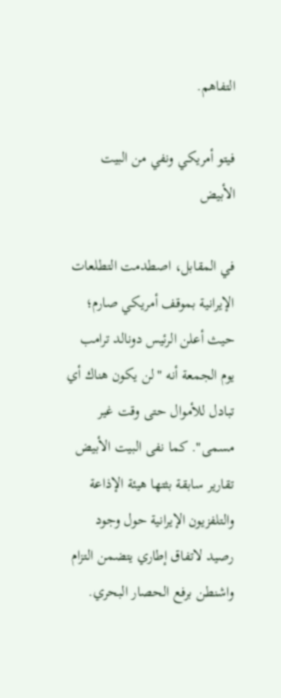التفاهم.

فيتو أمريكي ونفي من البيت الأبيض

في المقابل، اصطدمت التطلعات الإيرانية بموقف أمريكي صارم؛ حيث أعلن الرئيس دونالد ترامب يوم الجمعة أنه "لن يكون هناك أي تبادل للأموال حتى وقت غير مسمى". كما نفى البيت الأبيض تقارير سابقة بثتها هيئة الإذاعة والتلفزيون الإيرانية حول وجود رصيد لاتفاق إطاري يتضمن التزام واشنطن برفع الحصار البحري.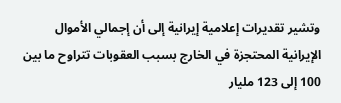وتشير تقديرات إعلامية إيرانية إلى أن إجمالي الأموال الإيرانية المحتجزة في الخارج بسبب العقوبات تتراوح ما بين 100 إلى 123 مليار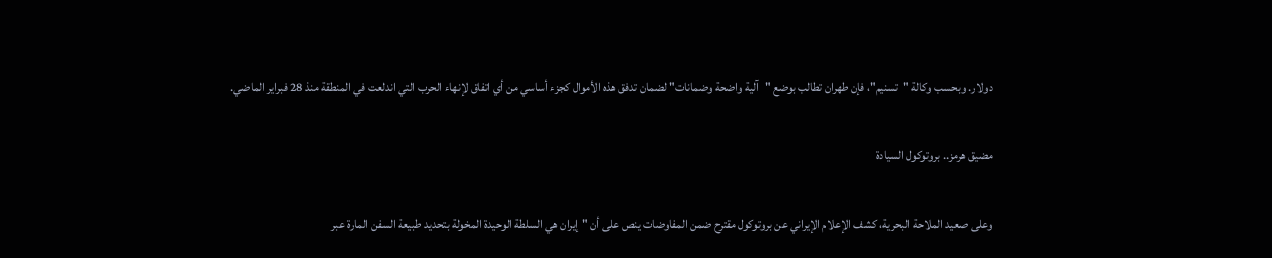دولار. وبحسب وكالة "تسنيم"، فإن طهران تطالب بوضع "آلية واضحة وضمانات" لضمان تدفق هذه الأموال كجزء أساسي من أي اتفاق لإنهاء الحرب التي اندلعت في المنطقة منذ 28 فبراير الماضي.

مضيق هرمز.. بروتوكول السيادة

وعلى صعيد الملاحة البحرية، كشف الإعلام الإيراني عن بروتوكول مقترح ضمن المفاوضات ينص على أن "إيران هي السلطة الوحيدة المخولة بتحديد طبيعة السفن المارة عبر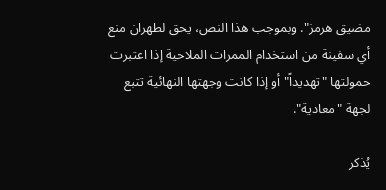مضيق هرمز". وبموجب هذا النص، يحق لطهران منع أي سفينة من استخدام الممرات الملاحية إذا اعتبرت حمولتها "تهديداً" أو إذا كانت وجهتها النهائية تتبع لجهة "معادية".

يُذكر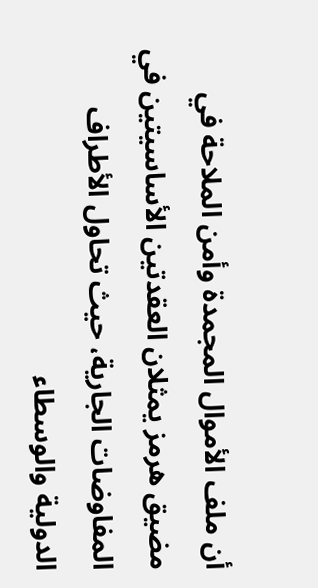أن ملف الأموال المجمدة وأمن الملاحة في مضيق هرمز يمثلان العقدتين الأساسيتين في المفاوضات الجارية، حيث تحاول الأطراف الدولية والوسطاء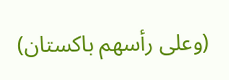(وعلى رأسهم باكستان)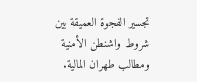تجسير الفجوة العميقة بين شروط واشنطن الأمنية ومطالب طهران المالية.